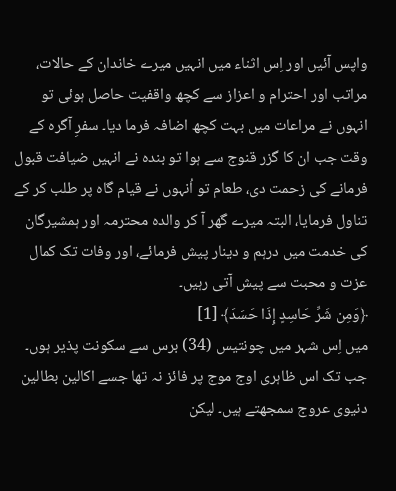واپس آئیں اور اِس اثناء میں انہیں میرے خاندان کے حالات، مراتب اور احترام و اعزاز سے کچھ واقفیت حاصل ہوئی تو انہوں نے مراعات میں بہت کچھ اضافہ فرما دیا۔ سفرِ آگرہ کے وقت جب ان کا گزر قنوج سے ہوا تو بندہ نے انہیں ضیافت قبول فرمانے کی زحمت دی، طعام تو اُنہوں نے قیام گاہ پر طلب کر کے تناول فرمایا، البتہ میرے گھر آ کر والدہ محترمہ اور ہمشیرگان کی خدمت میں درہم و دینار پیش فرمائے، اور وفات تک کمال عزت و محبت سے پیش آتی رہیں۔
﴿وَمِن شَرِّ حَاسِدٍ إِذَا حَسَدَ﴾ [1]
میں اِس شہر میں چونتیس (34) برس سے سکونت پذیر ہوں۔ جب تک اس ظاہری اوج موج پر فائز نہ تھا جسے اکالین بطالین دنیوی عروج سمجھتے ہیں۔ لیکن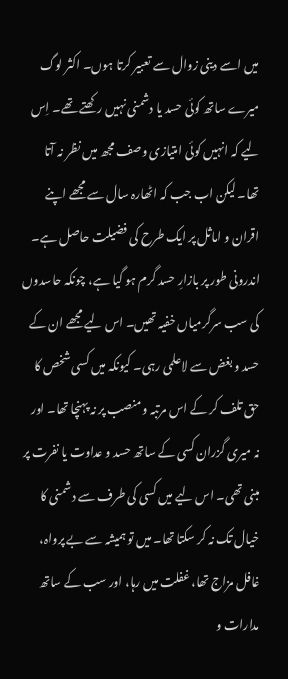میں اسے دینی زوال سے تعبیر کرتا ہوں۔ اکثر لوگ میرے ساتھ کوئی حسد یا دشمنی نہیں رکھتے تھے۔ اِس لیے کہ انہیں کوئی امتیازی وصف مجھ میں نظر نہ آتا تھا۔ لیکن اب جب کہ اٹھارہ سال سے مجھے اپنے اقران و اماثل پر ایک طرح کی فضیلت حاصل ہے۔ اندرونی طور پر بازارِ حسد گرم ہو گیا ہے، چونکہ حاسدوں کی سب سرگرمیاں خفیہ تھیں۔ اس لیے مجھے ان کے حسد و بغض سے لاعلمی رہی۔ کیونکہ میں کسی شخص کا حق تلف کر کے اس مرتبہ و منصب پر نہ پہنچا تھا۔ اور نہ میری گزران کسی کے ساتھ حسد و عداوت یا نفرت پر مبنی تھی۔ اس لیے میں کسی کی طرف سے دشمنی کا خیال تک نہ کر سکتا تھا۔ میں تو ہمیشہ سے بے پرواہ، غافل مزاج تھا، غفلت میں رہا، اور سب کے ساتھ مدارات و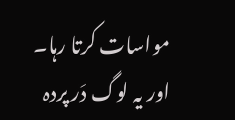مواسات کرتا رہا۔ اور یہ لوگ دَر پردہ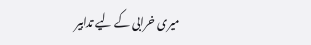میری خرابی کے لیے تدابیر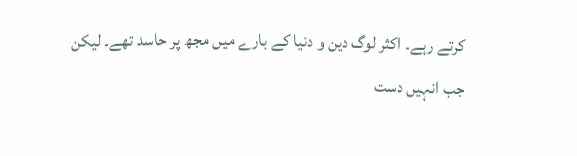کرتے رہے۔ اکثر لوگ دین و دنیا کے بارے میں مجھ پر حاسد تھے۔ لیکن جب انہیں دست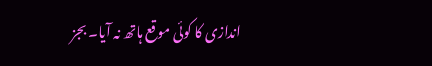اندازی کا کوئی موقع ہاتھ نہ آیا۔ بجز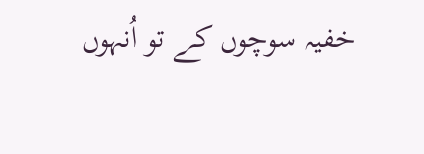خفیہ سوچوں کے تو اُنہوں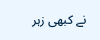نے کبھی زہر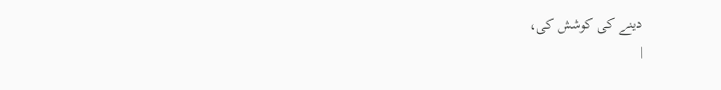دینے کی کوشش کی،
|